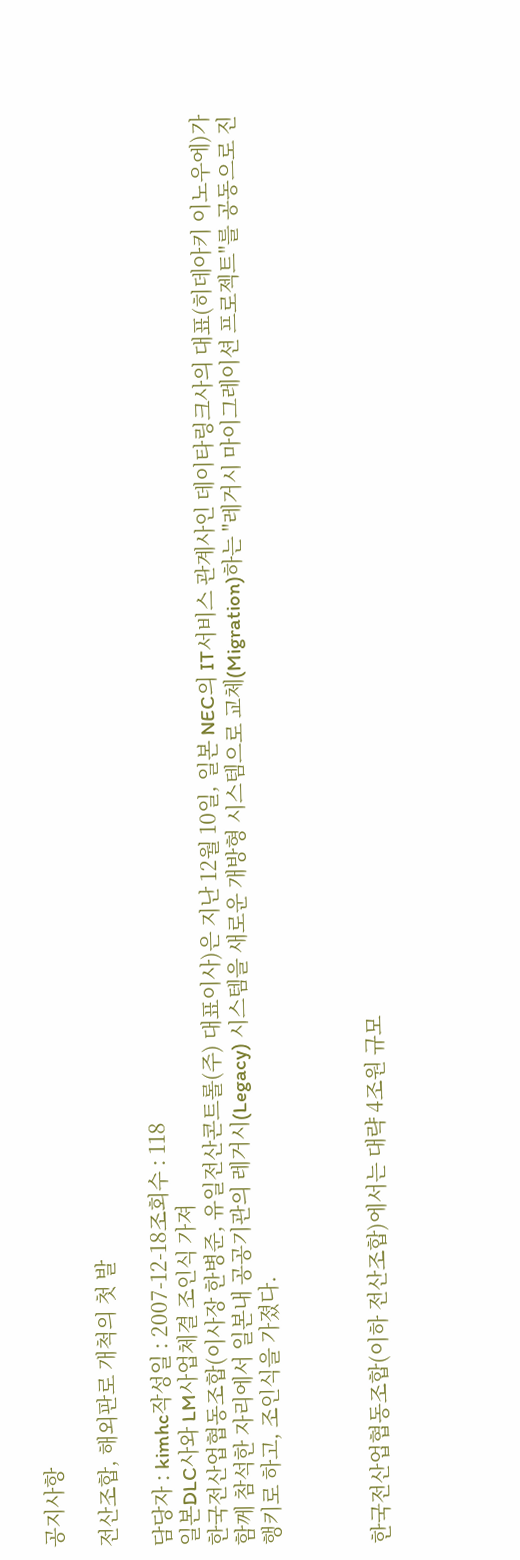공지사항

전산조합, 해외판로 개척의 첫 발

담당자 : kimhc작성일 : 2007-12-18조회수 : 118
일본DLC사와 LM사업체결 조인식 가져
한국전산업협동조합(이사장 한병준, 유일전산콘트롤(주) 대표이사)은 지난 12월 10일, 일본 NEC의 IT서비스 관계사인 데이타링크사의 대표(히데아키 이노우에)가 함께 참석한 자리에서 일본내 공공기관의 레거시(Legacy) 시스템을 새로운 개방형 시스템으로 교체(Migration)하는 "레거시 마이그레이션 프로젝트"를 공동으로 진행키로 하고, 조인식을 가졌다.



한국전산업협동조합(이하 전산조합)에서는 대략 4조원 규모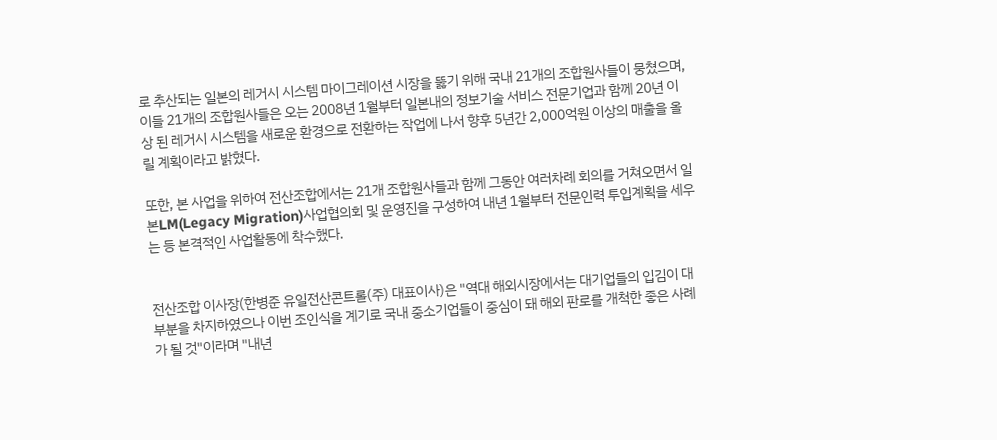로 추산되는 일본의 레거시 시스템 마이그레이션 시장을 뚫기 위해 국내 21개의 조합원사들이 뭉쳤으며, 이들 21개의 조합원사들은 오는 2008년 1월부터 일본내의 정보기술 서비스 전문기업과 함께 20년 이상 된 레거시 시스템을 새로운 환경으로 전환하는 작업에 나서 향후 5년간 2,000억원 이상의 매출을 올릴 계획이라고 밝혔다.

또한, 본 사업을 위하여 전산조합에서는 21개 조합원사들과 함께 그동안 여러차례 회의를 거쳐오면서 일본LM(Legacy Migration)사업협의회 및 운영진을 구성하여 내년 1월부터 전문인력 투입계획을 세우는 등 본격적인 사업활동에 착수했다.


전산조합 이사장(한병준 유일전산콘트롤(주) 대표이사)은 "역대 해외시장에서는 대기업들의 입김이 대부분을 차지하였으나 이번 조인식을 계기로 국내 중소기업들이 중심이 돼 해외 판로를 개척한 좋은 사례가 될 것"이라며 "내년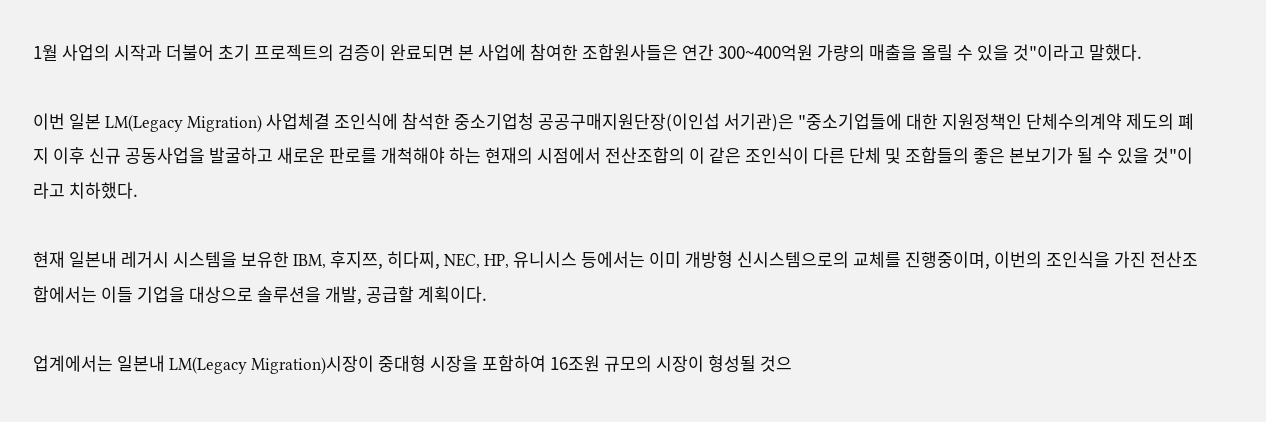1월 사업의 시작과 더불어 초기 프로젝트의 검증이 완료되면 본 사업에 참여한 조합원사들은 연간 300~400억원 가량의 매출을 올릴 수 있을 것"이라고 말했다.

이번 일본 LM(Legacy Migration) 사업체결 조인식에 참석한 중소기업청 공공구매지원단장(이인섭 서기관)은 "중소기업들에 대한 지원정책인 단체수의계약 제도의 폐지 이후 신규 공동사업을 발굴하고 새로운 판로를 개척해야 하는 현재의 시점에서 전산조합의 이 같은 조인식이 다른 단체 및 조합들의 좋은 본보기가 될 수 있을 것"이라고 치하했다.

현재 일본내 레거시 시스템을 보유한 IBM, 후지쯔, 히다찌, NEC, HP, 유니시스 등에서는 이미 개방형 신시스템으로의 교체를 진행중이며, 이번의 조인식을 가진 전산조합에서는 이들 기업을 대상으로 솔루션을 개발, 공급할 계획이다.

업계에서는 일본내 LM(Legacy Migration)시장이 중대형 시장을 포함하여 16조원 규모의 시장이 형성될 것으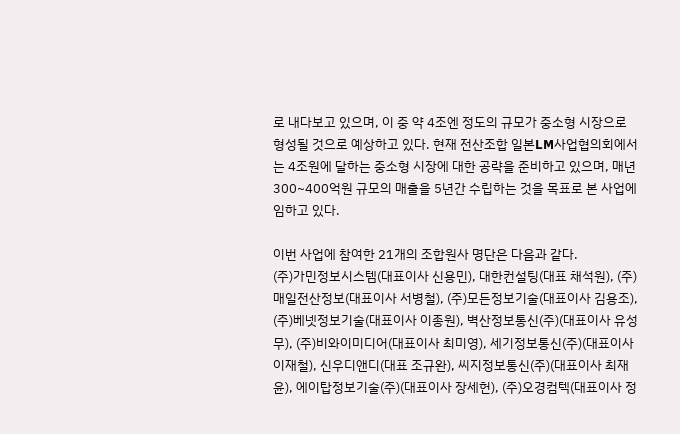로 내다보고 있으며, 이 중 약 4조엔 정도의 규모가 중소형 시장으로 형성될 것으로 예상하고 있다. 현재 전산조합 일본LM사업협의회에서는 4조원에 달하는 중소형 시장에 대한 공략을 준비하고 있으며, 매년 300~400억원 규모의 매출을 5년간 수립하는 것을 목표로 본 사업에 임하고 있다.

이번 사업에 참여한 21개의 조합원사 명단은 다음과 같다.
(주)가민정보시스템(대표이사 신용민), 대한컨설팅(대표 채석원), (주)매일전산정보(대표이사 서병철), (주)모든정보기술(대표이사 김용조), (주)베넷정보기술(대표이사 이종원), 벽산정보통신(주)(대표이사 유성무), (주)비와이미디어(대표이사 최미영), 세기정보통신(주)(대표이사 이재철), 신우디앤디(대표 조규완), 씨지정보통신(주)(대표이사 최재윤), 에이탑정보기술(주)(대표이사 장세헌), (주)오경컴텍(대표이사 정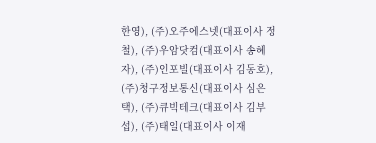한영), (주)오주에스넷(대표이사 정철), (주)우암닷컴(대표이사 송혜자), (주)인포빌(대표이사 김동호), (주)청구정보통신(대표이사 심은택), (주)큐빅테크(대표이사 김부섭), (주)태일(대표이사 이재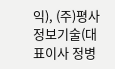익), (주)평사정보기술(대표이사 정병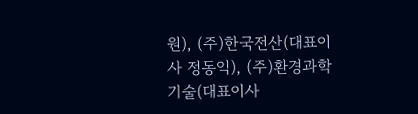원), (주)한국전산(대표이사 정동익), (주)환경과학기술(대표이사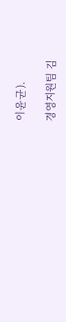이윤균).

경영지원팀 김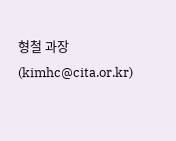형철 과장(kimhc@cita.or.kr)